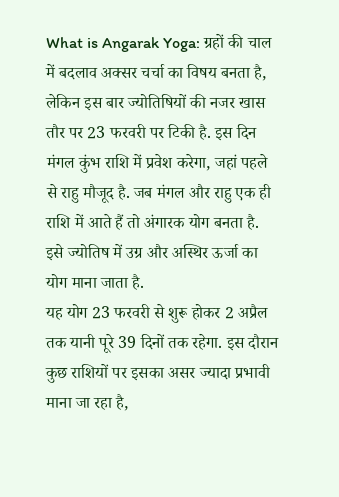What is Angarak Yoga: ग्रहों की चाल में बदलाव अक्सर चर्चा का विषय बनता है, लेकिन इस बार ज्योतिषियों की नजर खास तौर पर 23 फरवरी पर टिकी है. इस दिन मंगल कुंभ राशि में प्रवेश करेगा, जहां पहले से राहु मौजूद है. जब मंगल और राहु एक ही राशि में आते हैं तो अंगारक योग बनता है. इसे ज्योतिष में उग्र और अस्थिर ऊर्जा का योग माना जाता है.
यह योग 23 फरवरी से शुरू होकर 2 अप्रैल तक यानी पूरे 39 दिनों तक रहेगा. इस दौरान कुछ राशियों पर इसका असर ज्यादा प्रभावी माना जा रहा है,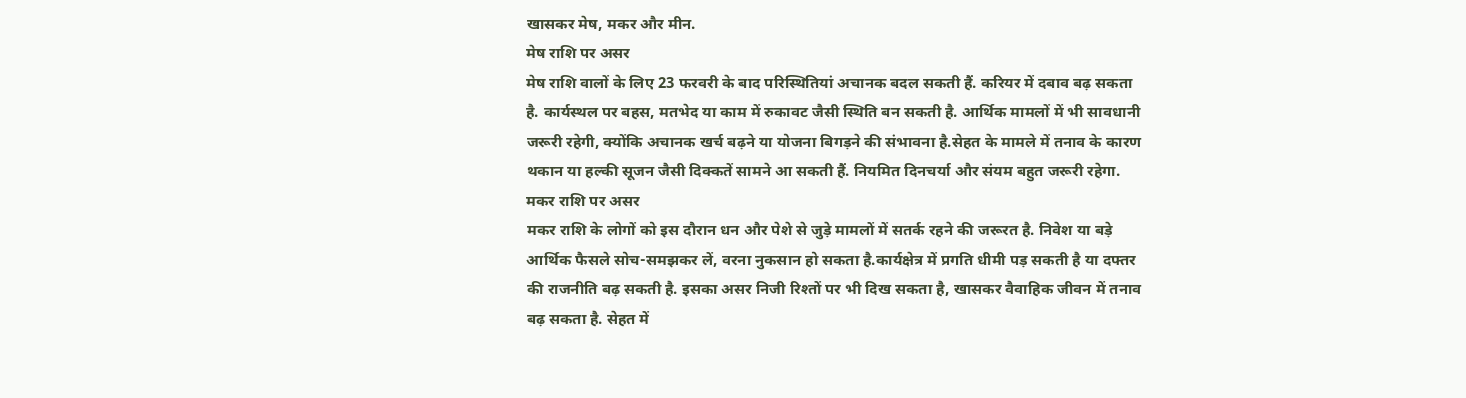खासकर मेष, मकर और मीन.
मेष राशि पर असर
मेष राशि वालों के लिए 23 फरवरी के बाद परिस्थितियां अचानक बदल सकती हैं. करियर में दबाव बढ़ सकता है. कार्यस्थल पर बहस, मतभेद या काम में रुकावट जैसी स्थिति बन सकती है. आर्थिक मामलों में भी सावधानी जरूरी रहेगी, क्योंकि अचानक खर्च बढ़ने या योजना बिगड़ने की संभावना है.सेहत के मामले में तनाव के कारण थकान या हल्की सूजन जैसी दिक्कतें सामने आ सकती हैं. नियमित दिनचर्या और संयम बहुत जरूरी रहेगा.
मकर राशि पर असर
मकर राशि के लोगों को इस दौरान धन और पेशे से जुड़े मामलों में सतर्क रहने की जरूरत है. निवेश या बड़े आर्थिक फैसले सोच-समझकर लें, वरना नुकसान हो सकता है.कार्यक्षेत्र में प्रगति धीमी पड़ सकती है या दफ्तर की राजनीति बढ़ सकती है. इसका असर निजी रिश्तों पर भी दिख सकता है, खासकर वैवाहिक जीवन में तनाव बढ़ सकता है. सेहत में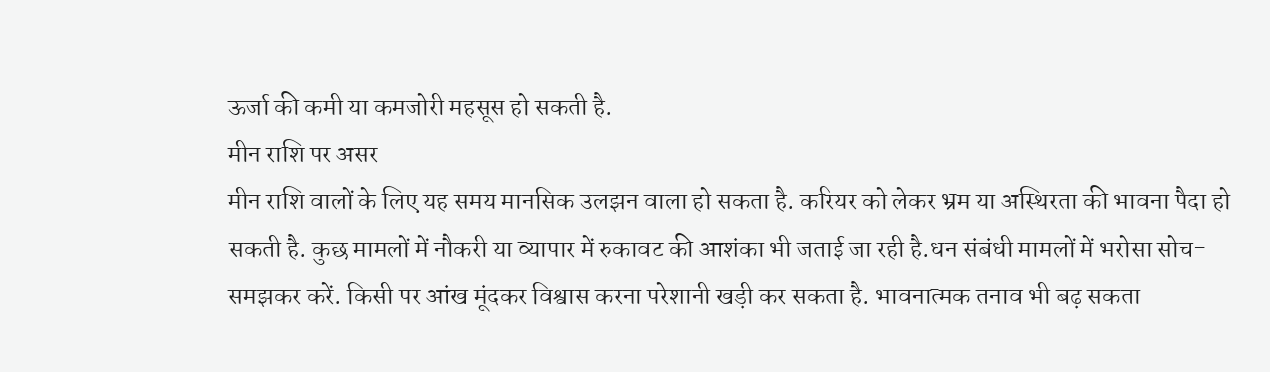ऊर्जा की कमी या कमजोरी महसूस हो सकती है.
मीन राशि पर असर
मीन राशि वालों के लिए यह समय मानसिक उलझन वाला हो सकता है. करियर को लेकर भ्रम या अस्थिरता की भावना पैदा हो सकती है. कुछ मामलों में नौकरी या व्यापार में रुकावट की आशंका भी जताई जा रही है.धन संबंधी मामलों में भरोसा सोच-समझकर करें. किसी पर आंख मूंदकर विश्वास करना परेशानी खड़ी कर सकता है. भावनात्मक तनाव भी बढ़ सकता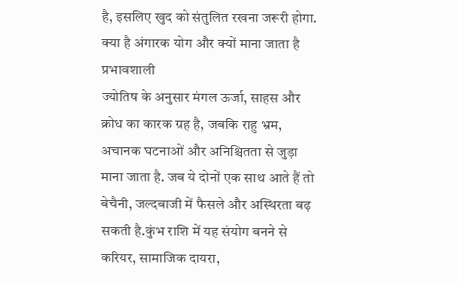है, इसलिए खुद को संतुलित रखना जरूरी होगा.
क्या है अंगारक योग और क्यों माना जाता है प्रभावशाली
ज्योतिष के अनुसार मंगल ऊर्जा, साहस और क्रोध का कारक ग्रह है, जबकि राहु भ्रम, अचानक घटनाओं और अनिश्चितता से जुड़ा माना जाता है. जब ये दोनों एक साथ आते हैं तो बेचैनी, जल्दबाजी में फैसले और अस्थिरता बढ़ सकती है.कुंभ राशि में यह संयोग बनने से करियर, सामाजिक दायरा,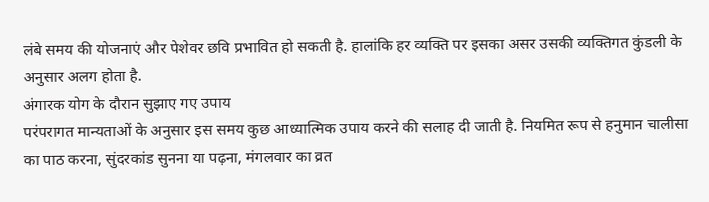लंबे समय की योजनाएं और पेशेवर छवि प्रभावित हो सकती है. हालांकि हर व्यक्ति पर इसका असर उसकी व्यक्तिगत कुंडली के अनुसार अलग होता है.
अंगारक योग के दौरान सुझाए गए उपाय
परंपरागत मान्यताओं के अनुसार इस समय कुछ आध्यात्मिक उपाय करने की सलाह दी जाती है. नियमित रूप से हनुमान चालीसा का पाठ करना, सुंदरकांड सुनना या पढ़ना, मंगलवार का व्रत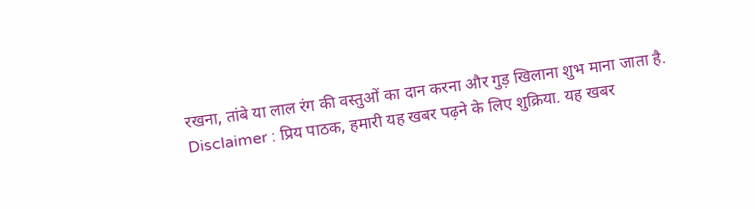रखना, तांबे या लाल रंग की वस्तुओं का दान करना और गुड़ खिलाना शुभ माना जाता है.
Disclaimer : प्रिय पाठक, हमारी यह खबर पढ़ने के लिए शुक्रिया. यह खबर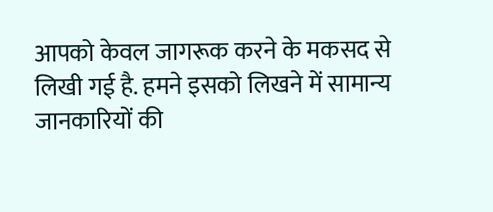आपको केवल जागरूक करने के मकसद से लिखी गई है. हमने इसको लिखने में सामान्य जानकारियों की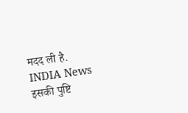मदद ली है. INDIA News इसकी पुष्टि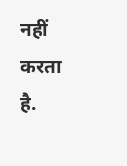नहीं करता है.